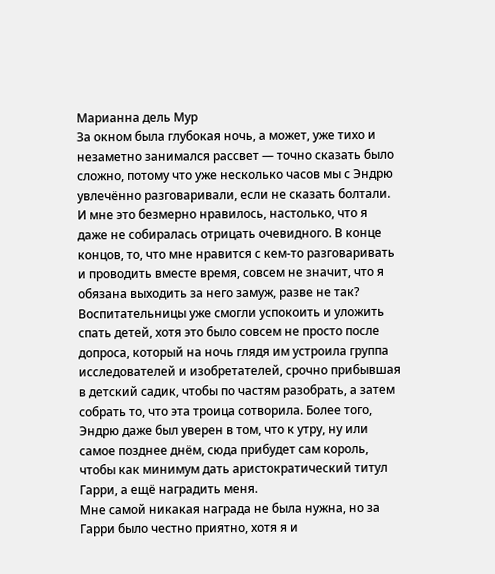Марианна дель Мур
За окном была глубокая ночь, а может, уже тихо и незаметно занимался рассвет — точно сказать было сложно, потому что уже несколько часов мы с Эндрю увлечённо разговаривали, если не сказать болтали.
И мне это безмерно нравилось, настолько, что я даже не собиралась отрицать очевидного. В конце концов, то, что мне нравится с кем-то разговаривать и проводить вместе время, совсем не значит, что я обязана выходить за него замуж, разве не так?
Воспитательницы уже смогли успокоить и уложить спать детей, хотя это было совсем не просто после допроса, который на ночь глядя им устроила группа исследователей и изобретателей, срочно прибывшая в детский садик, чтобы по частям разобрать, а затем собрать то, что эта троица сотворила. Более того, Эндрю даже был уверен в том, что к утру, ну или самое позднее днём, сюда прибудет сам король, чтобы как минимум дать аристократический титул Гарри, а ещё наградить меня.
Мне самой никакая награда не была нужна, но за Гарри было честно приятно, хотя я и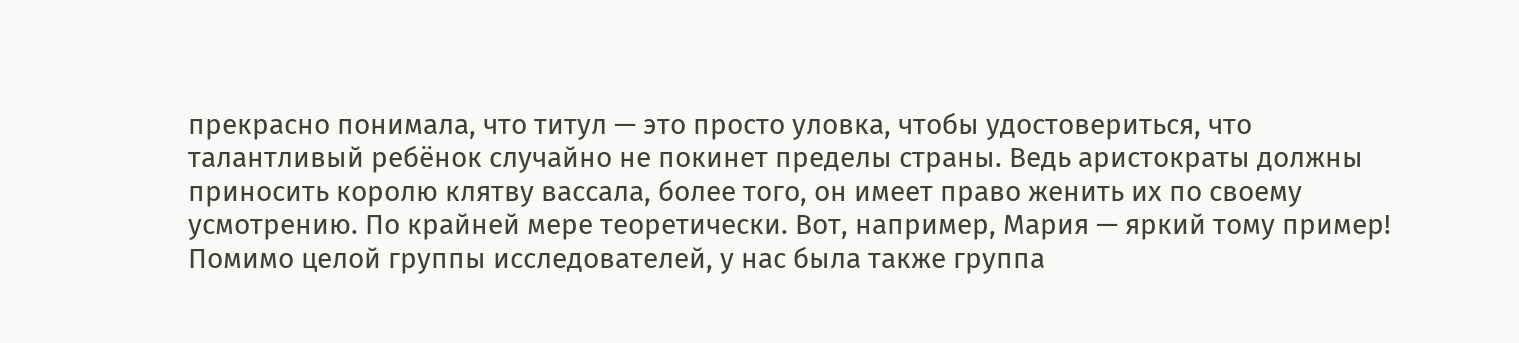прекрасно понимала, что титул — это просто уловка, чтобы удостовериться, что талантливый ребёнок случайно не покинет пределы страны. Ведь аристократы должны приносить королю клятву вассала, более того, он имеет право женить их по своему усмотрению. По крайней мере теоретически. Вот, например, Мария — яркий тому пример!
Помимо целой группы исследователей, у нас была также группа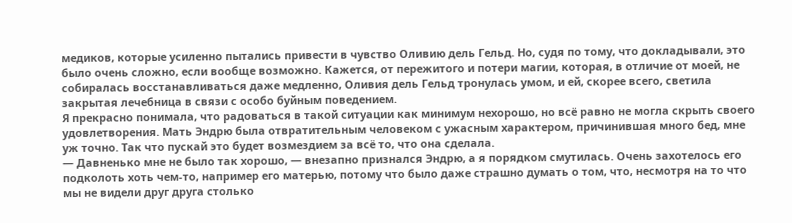медиков, которые усиленно пытались привести в чувство Оливию дель Гельд. Но, судя по тому, что докладывали, это было очень сложно, если вообще возможно. Кажется, от пережитого и потери магии, которая, в отличие от моей, не собиралась восстанавливаться даже медленно, Оливия дель Гельд тронулась умом, и ей, скорее всего, светила закрытая лечебница в связи с особо буйным поведением.
Я прекрасно понимала, что радоваться в такой ситуации как минимум нехорошо, но всё равно не могла скрыть своего удовлетворения. Мать Эндрю была отвратительным человеком с ужасным характером, причинившая много бед, мне уж точно. Так что пускай это будет возмездием за всё то, что она сделала.
— Давненько мне не было так хорошо, — внезапно признался Эндрю, а я порядком смутилась. Очень захотелось его подколоть хоть чем-то, например его матерью, потому что было даже страшно думать о том, что, несмотря на то что мы не видели друг друга столько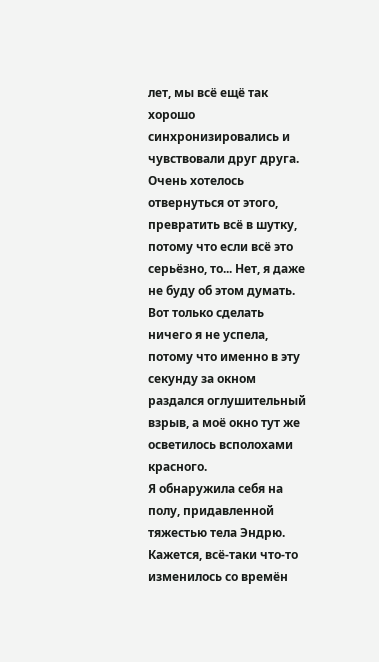лет, мы всё ещё так хорошо синхронизировались и чувствовали друг друга. Очень хотелось отвернуться от этого, превратить всё в шутку, потому что если всё это серьёзно, то... Нет, я даже не буду об этом думать.
Вот только сделать ничего я не успела, потому что именно в эту секунду за окном раздался оглушительный взрыв, а моё окно тут же осветилось всполохами красного.
Я обнаружила себя на полу, придавленной тяжестью тела Эндрю. Кажется, всё-таки что-то изменилось со времён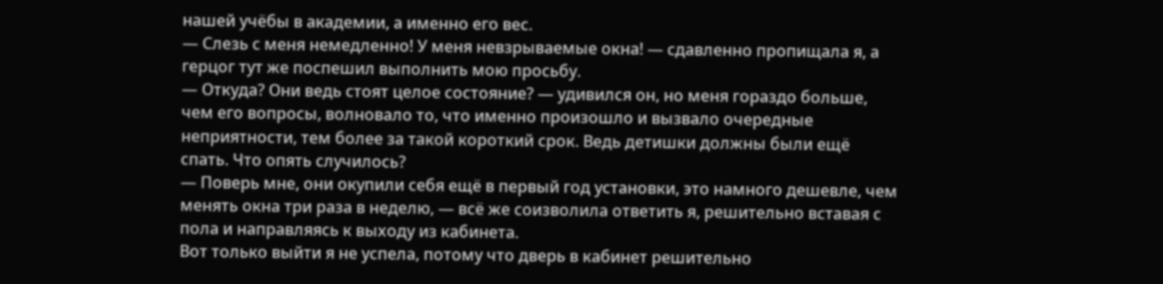нашей учёбы в академии, а именно его вес.
— Слезь с меня немедленно! У меня невзрываемые окна! — сдавленно пропищала я, а герцог тут же поспешил выполнить мою просьбу.
— Откуда? Они ведь стоят целое состояние? — удивился он, но меня гораздо больше, чем его вопросы, волновало то, что именно произошло и вызвало очередные неприятности, тем более за такой короткий срок. Ведь детишки должны были ещё спать. Что опять случилось?
— Поверь мне, они окупили себя ещё в первый год установки, это намного дешевле, чем менять окна три раза в неделю, — всё же соизволила ответить я, решительно вставая с пола и направляясь к выходу из кабинета.
Вот только выйти я не успела, потому что дверь в кабинет решительно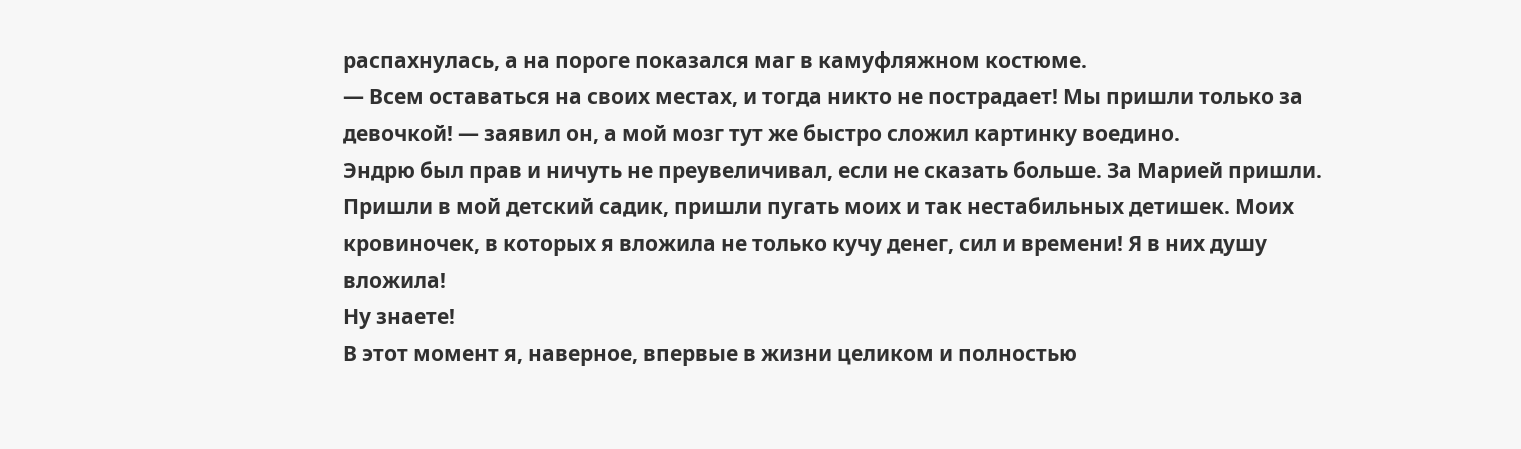распахнулась, а на пороге показался маг в камуфляжном костюме.
— Всем оставаться на своих местах, и тогда никто не пострадает! Мы пришли только за девочкой! — заявил он, а мой мозг тут же быстро сложил картинку воедино.
Эндрю был прав и ничуть не преувеличивал, если не сказать больше. За Марией пришли. Пришли в мой детский садик, пришли пугать моих и так нестабильных детишек. Моих кровиночек, в которых я вложила не только кучу денег, сил и времени! Я в них душу вложила!
Ну знаете!
В этот момент я, наверное, впервые в жизни целиком и полностью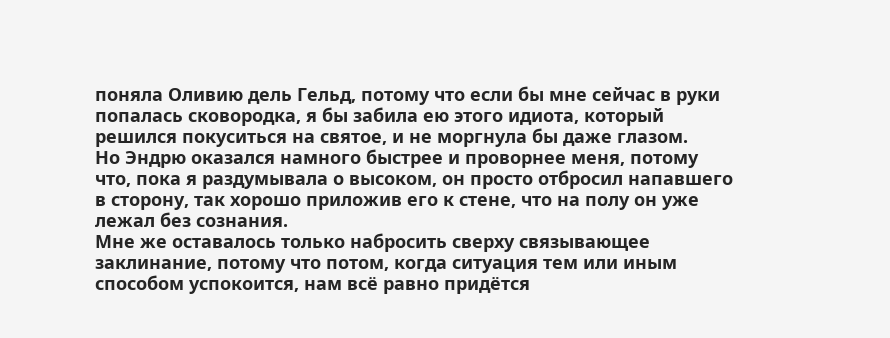поняла Оливию дель Гельд, потому что если бы мне сейчас в руки попалась сковородка, я бы забила ею этого идиота, который решился покуситься на святое, и не моргнула бы даже глазом.
Но Эндрю оказался намного быстрее и проворнее меня, потому что, пока я раздумывала о высоком, он просто отбросил напавшего в сторону, так хорошо приложив его к стене, что на полу он уже лежал без сознания.
Мне же оставалось только набросить сверху связывающее заклинание, потому что потом, когда ситуация тем или иным способом успокоится, нам всё равно придётся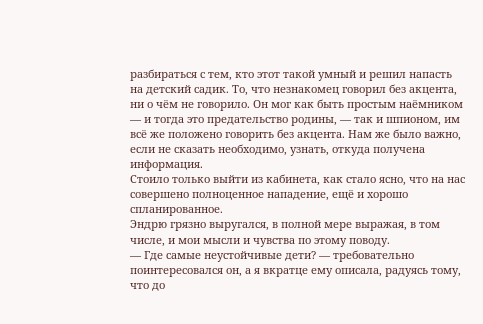разбираться с тем, кто этот такой умный и решил напасть на детский садик. То, что незнакомец говорил без акцента, ни о чём не говорило. Он мог как быть простым наёмником — и тогда это предательство родины, — так и шпионом, им всё же положено говорить без акцента. Нам же было важно, если не сказать необходимо, узнать, откуда получена информация.
Стоило только выйти из кабинета, как стало ясно, что на нас совершено полноценное нападение, ещё и хорошо спланированное.
Эндрю грязно выругался, в полной мере выражая, в том числе, и мои мысли и чувства по этому поводу.
— Где самые неустойчивые дети? — требовательно поинтересовался он, а я вкратце ему описала, радуясь тому, что до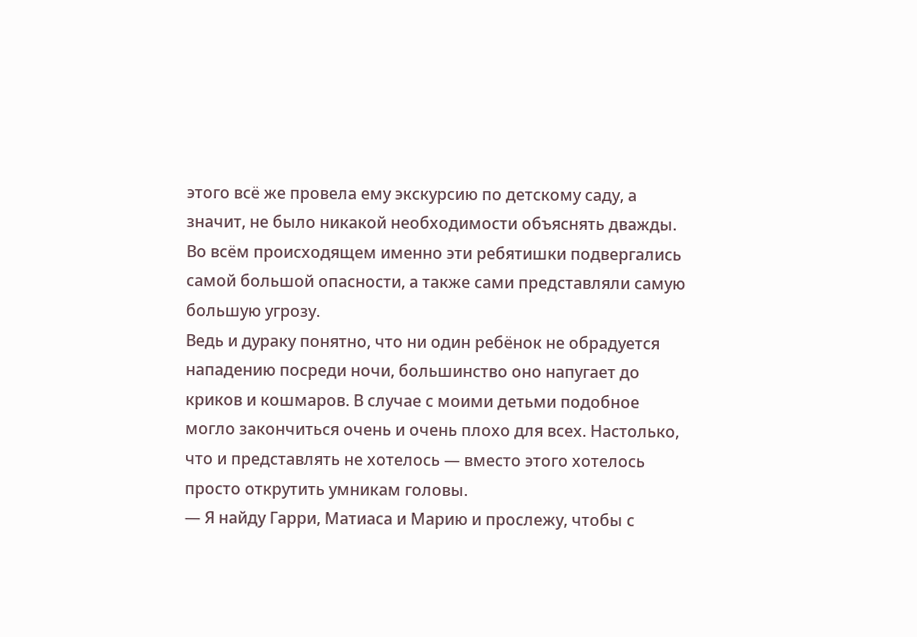этого всё же провела ему экскурсию по детскому саду, а значит, не было никакой необходимости объяснять дважды.
Во всём происходящем именно эти ребятишки подвергались самой большой опасности, а также сами представляли самую большую угрозу.
Ведь и дураку понятно, что ни один ребёнок не обрадуется нападению посреди ночи, большинство оно напугает до криков и кошмаров. В случае с моими детьми подобное могло закончиться очень и очень плохо для всех. Настолько, что и представлять не хотелось — вместо этого хотелось просто открутить умникам головы.
— Я найду Гарри, Матиаса и Марию и прослежу, чтобы с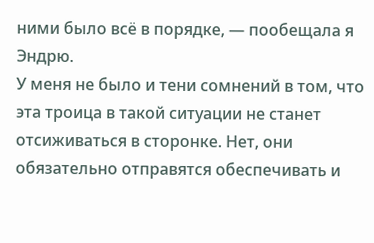ними было всё в порядке, — пообещала я Эндрю.
У меня не было и тени сомнений в том, что эта троица в такой ситуации не станет отсиживаться в сторонке. Нет, они обязательно отправятся обеспечивать и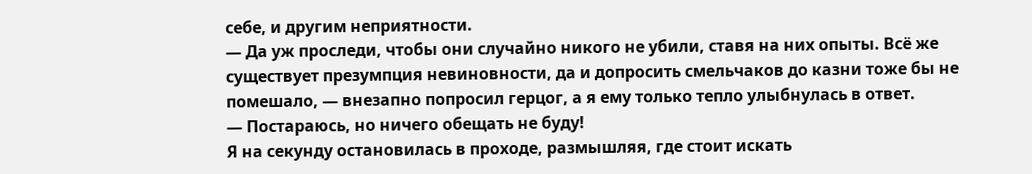себе, и другим неприятности.
— Да уж проследи, чтобы они случайно никого не убили, ставя на них опыты. Всё же существует презумпция невиновности, да и допросить смельчаков до казни тоже бы не помешало, — внезапно попросил герцог, а я ему только тепло улыбнулась в ответ.
— Постараюсь, но ничего обещать не буду!
Я на секунду остановилась в проходе, размышляя, где стоит искать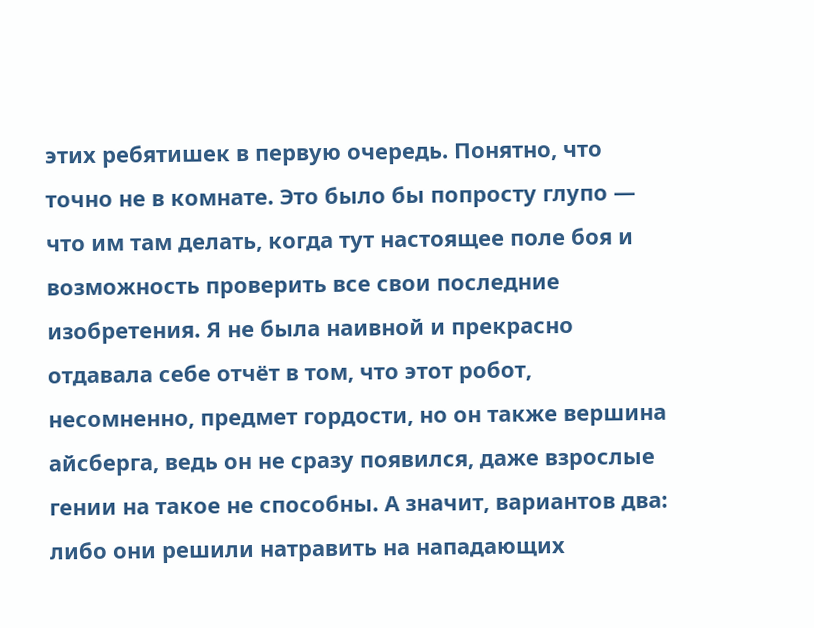этих ребятишек в первую очередь. Понятно, что точно не в комнате. Это было бы попросту глупо — что им там делать, когда тут настоящее поле боя и возможность проверить все свои последние изобретения. Я не была наивной и прекрасно отдавала себе отчёт в том, что этот робот, несомненно, предмет гордости, но он также вершина айсберга, ведь он не сразу появился, даже взрослые гении на такое не способны. А значит, вариантов два: либо они решили натравить на нападающих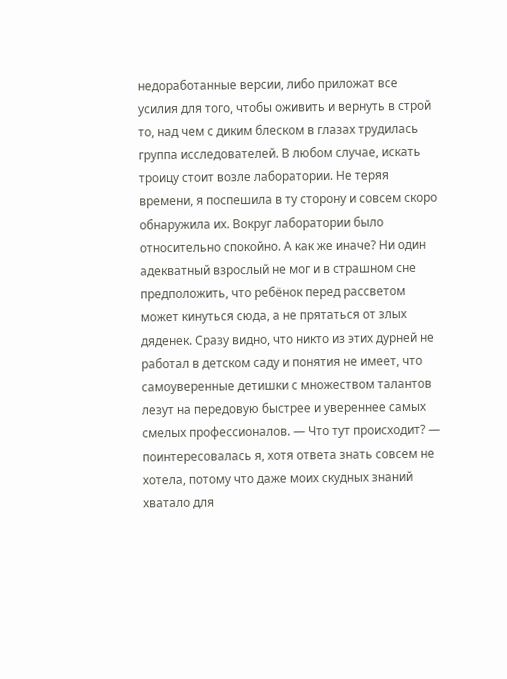недоработанные версии, либо приложат все усилия для того, чтобы оживить и вернуть в строй то, над чем с диким блеском в глазах трудилась группа исследователей. В любом случае, искать троицу стоит возле лаборатории. Не теряя времени, я поспешила в ту сторону и совсем скоро обнаружила их. Вокруг лаборатории было относительно спокойно. А как же иначе? Ни один адекватный взрослый не мог и в страшном сне предположить, что ребёнок перед рассветом может кинуться сюда, а не прятаться от злых дяденек. Сразу видно, что никто из этих дурней не работал в детском саду и понятия не имеет, что самоуверенные детишки с множеством талантов лезут на передовую быстрее и увереннее самых смелых профессионалов. — Что тут происходит? — поинтересовалась я, хотя ответа знать совсем не хотела, потому что даже моих скудных знаний хватало для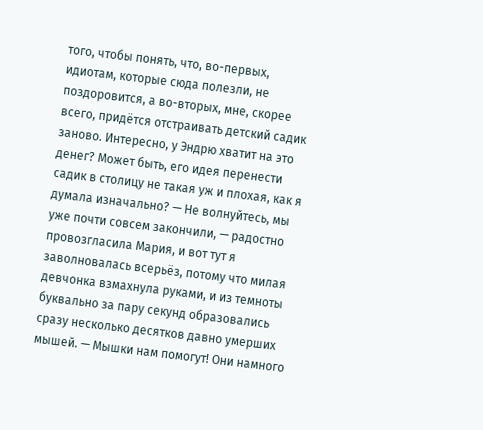того, чтобы понять, что, во-первых, идиотам, которые сюда полезли, не поздоровится, а во-вторых, мне, скорее всего, придётся отстраивать детский садик заново. Интересно, у Эндрю хватит на это денег? Может быть, его идея перенести садик в столицу не такая уж и плохая, как я думала изначально? — Не волнуйтесь, мы уже почти совсем закончили, — радостно провозгласила Мария, и вот тут я заволновалась всерьёз, потому что милая девчонка взмахнула руками, и из темноты буквально за пару секунд образовались сразу несколько десятков давно умерших мышей. — Мышки нам помогут! Они намного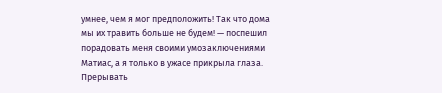умнее, чем я мог предположить! Так что дома мы их травить больше не будем! — поспешил порадовать меня своими умозаключениями Матиас, а я только в ужасе прикрыла глаза. Прерывать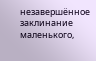незавершённое заклинание маленького,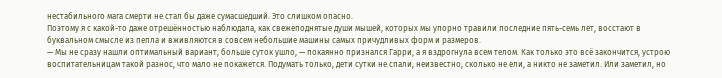нестабильного мага смерти не стал бы даже сумасшедший. Это слишком опасно.
Поэтому я с какой-то даже отрешённостью наблюдала, как свежеподнятые души мышей, которых мы упорно травили последние пять-семь лет, восстают в буквальном смысле из пепла и вживляются в совсем небольшие машины самых причудливых форм и размеров.
— Мы не сразу нашли оптимальный вариант, больше суток ушло, — покаянно признался Гарри, а я вздрогнула всем телом. Как только это всё закончится, устрою воспитательницам такой разнос, что мало не покажется. Подумать только, дети сутки не спали, неизвестно, сколько не ели, а никто не заметил. Или заметил, но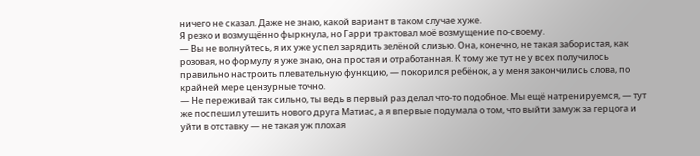ничего не сказал. Даже не знаю, какой вариант в таком случае хуже.
Я резко и возмущённо фыркнула, но Гарри трактовал моё возмущение по-своему.
— Вы не волнуйтесь, я их уже успел зарядить зелёной слизью. Она, конечно, не такая забористая, как розовая, но формулу я уже знаю, она простая и отработанная. К тому же тут не у всех получилось правильно настроить плевательную функцию, — покорился ребёнок, а у меня закончились слова, по крайней мере цензурные точно.
— Не переживай так сильно, ты ведь в первый раз делал что-то подобное. Мы ещё натренируемся, — тут же поспешил утешить нового друга Матиас, а я впервые подумала о том, что выйти замуж за герцога и уйти в отставку — не такая уж плохая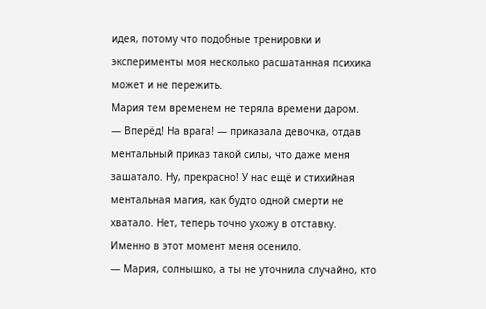идея, потому что подобные тренировки и эксперименты моя несколько расшатанная психика может и не пережить.
Мария тем временем не теряла времени даром.
— Вперёд! На врага! — приказала девочка, отдав ментальный приказ такой силы, что даже меня зашатало. Ну, прекрасно! У нас ещё и стихийная ментальная магия, как будто одной смерти не хватало. Нет, теперь точно ухожу в отставку.
Именно в этот момент меня осенило.
— Мария, солнышко, а ты не уточнила случайно, кто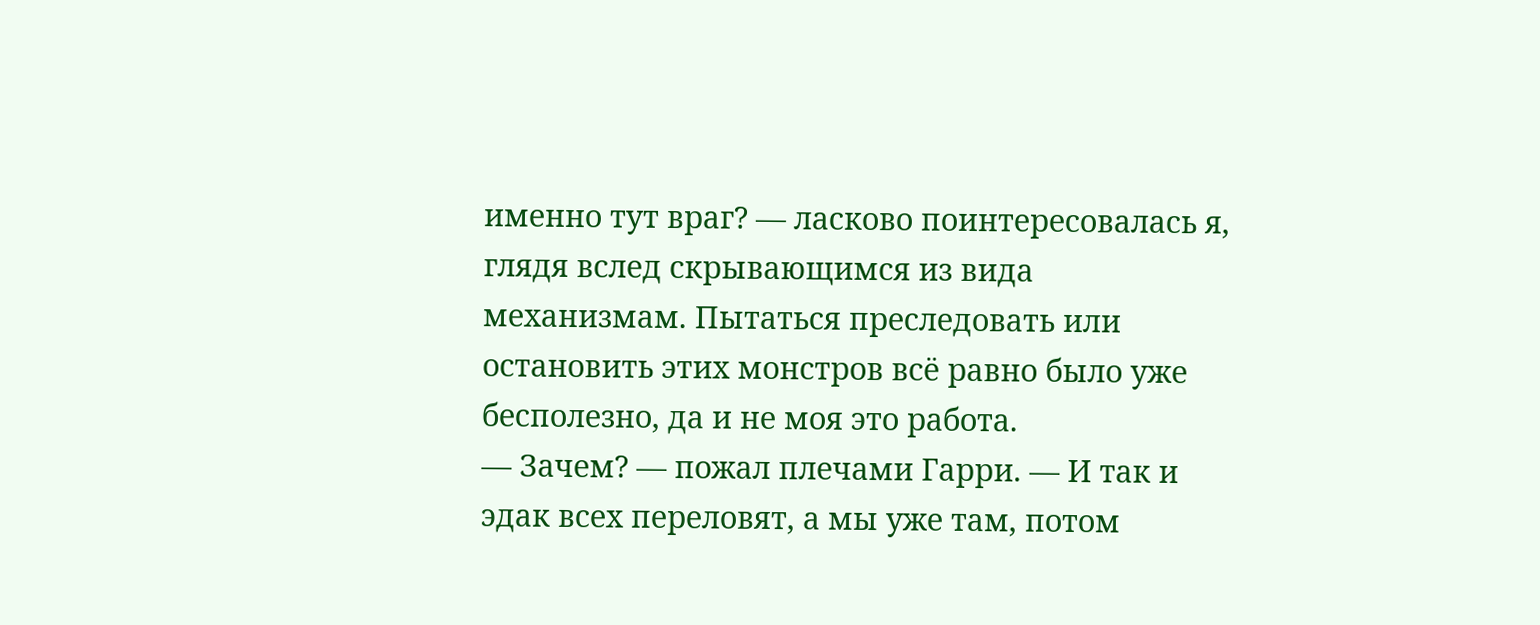именно тут враг? — ласково поинтересовалась я, глядя вслед скрывающимся из вида механизмам. Пытаться преследовать или остановить этих монстров всё равно было уже бесполезно, да и не моя это работа.
— Зачем? — пожал плечами Гарри. — И так и эдак всех переловят, а мы уже там, потом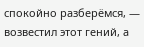спокойно разберёмся, — возвестил этот гений, а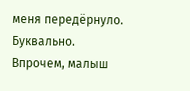меня передёрнуло. Буквально.
Впрочем, малыш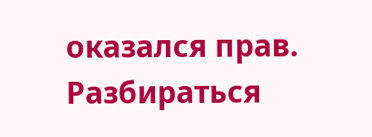оказался прав. Разбираться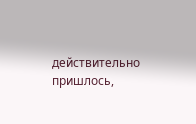действительно пришлось,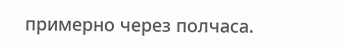примерно через полчаса.